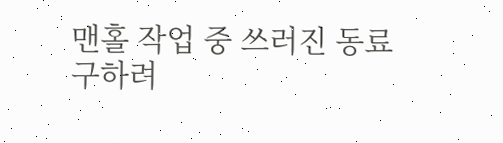맨홀 작업 중 쓰러진 동료 구하려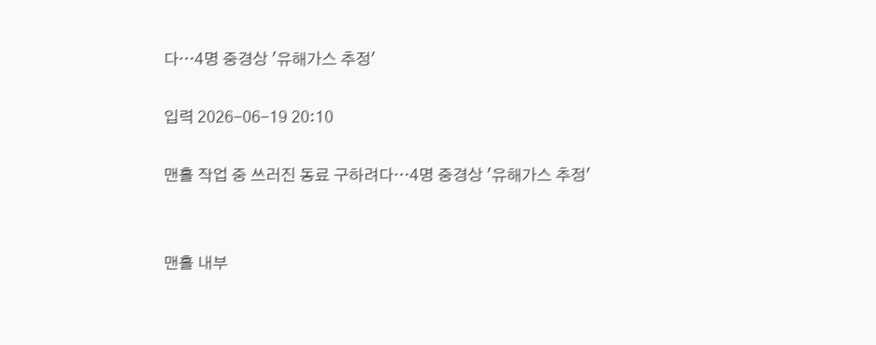다…4명 중경상 '유해가스 추정'

입력 2026-06-19 20:10

맨홀 작업 중 쓰러진 동료 구하려다…4명 중경상 '유해가스 추정'


맨홀 내부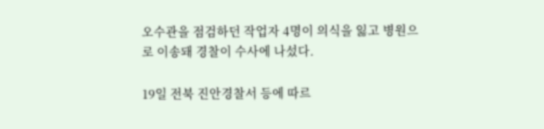오수관을 점검하던 작업자 4명이 의식을 잃고 병원으로 이송돼 경찰이 수사에 나섰다.

19일 전북 진안경찰서 등에 따르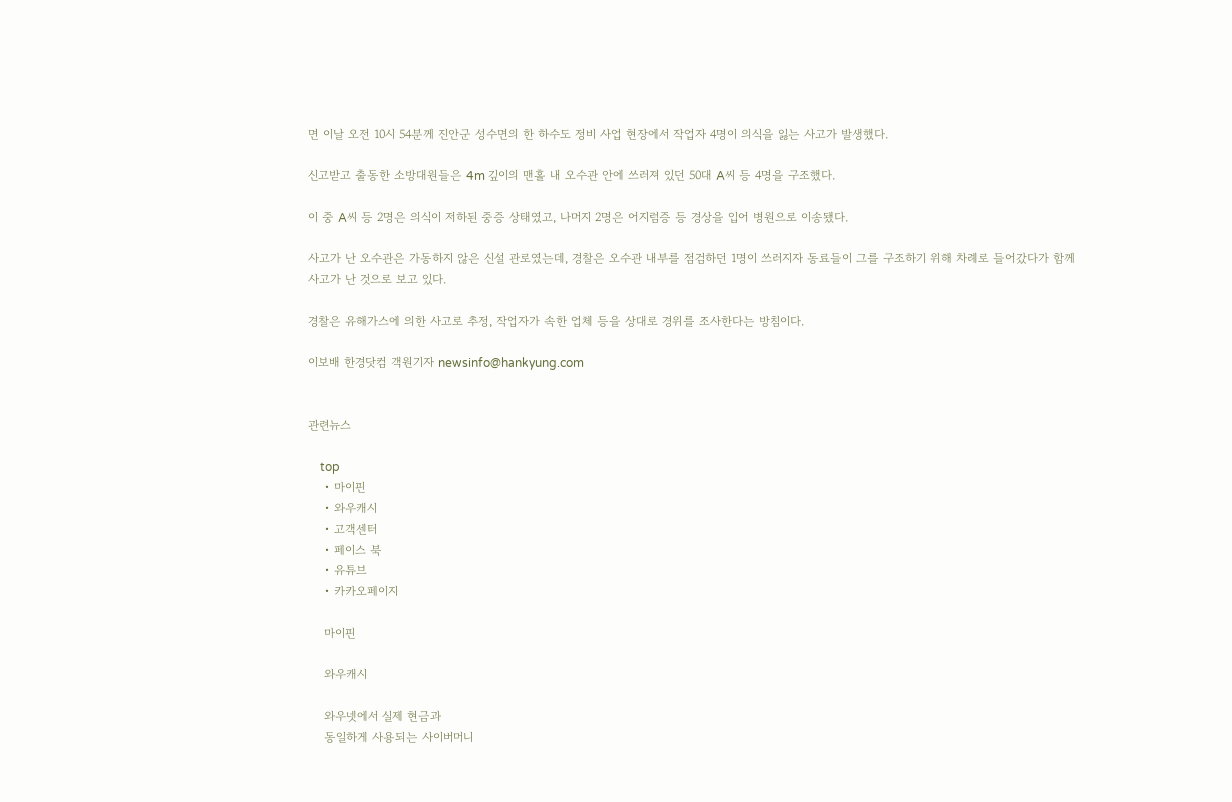면 이날 오전 10시 54분께 진안군 성수면의 한 하수도 정비 사업 현장에서 작업자 4명이 의식을 잃는 사고가 발생했다.

신고받고 출동한 소방대원들은 4m 깊이의 맨홀 내 오수관 안에 쓰러져 있던 50대 A씨 등 4명을 구조했다.

이 중 A씨 등 2명은 의식이 저하된 중증 상태였고, 나머지 2명은 어지럼증 등 경상을 입어 병원으로 이송됐다.

사고가 난 오수관은 가동하지 않은 신설 관로였는데, 경찰은 오수관 내부를 점검하던 1명이 쓰러지자 동료들이 그를 구조하기 위해 차례로 들어갔다가 함께 사고가 난 것으로 보고 있다.

경찰은 유해가스에 의한 사고로 추정, 작업자가 속한 업체 등을 상대로 경위를 조사한다는 방침이다.

이보배 한경닷컴 객원기자 newsinfo@hankyung.com


관련뉴스

    top
    • 마이핀
    • 와우캐시
    • 고객센터
    • 페이스 북
    • 유튜브
    • 카카오페이지

    마이핀

    와우캐시

    와우넷에서 실제 현금과
    동일하게 사용되는 사이버머니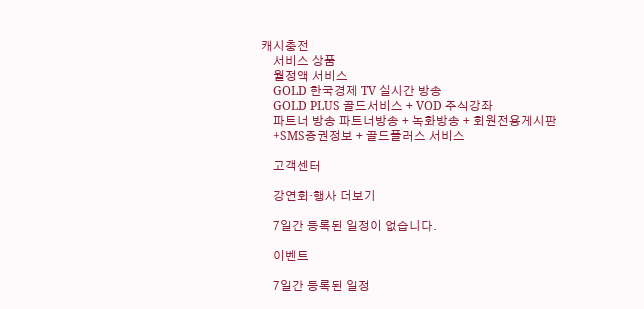캐시충전
    서비스 상품
    월정액 서비스
    GOLD 한국경제 TV 실시간 방송
    GOLD PLUS 골드서비스 + VOD 주식강좌
    파트너 방송 파트너방송 + 녹화방송 + 회원전용게시판
    +SMS증권정보 + 골드플러스 서비스

    고객센터

    강연회·행사 더보기

    7일간 등록된 일정이 없습니다.

    이벤트

    7일간 등록된 일정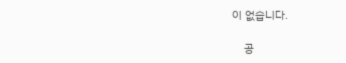이 없습니다.

    공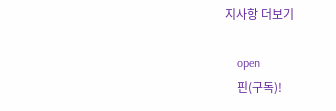지사항 더보기

    open
    핀(구독)!